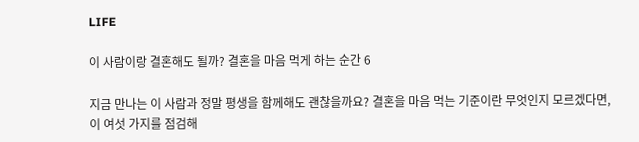LIFE

이 사람이랑 결혼해도 될까? 결혼을 마음 먹게 하는 순간 6

지금 만나는 이 사람과 정말 평생을 함께해도 괜찮을까요? 결혼을 마음 먹는 기준이란 무엇인지 모르겠다면, 이 여섯 가지를 점검해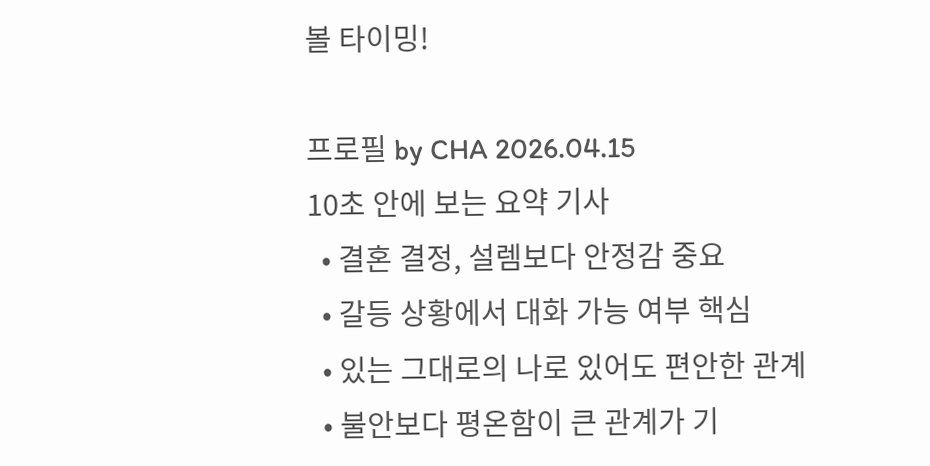볼 타이밍!

프로필 by CHA 2026.04.15
10초 안에 보는 요약 기사
  • 결혼 결정, 설렘보다 안정감 중요
  • 갈등 상황에서 대화 가능 여부 핵심
  • 있는 그대로의 나로 있어도 편안한 관계
  • 불안보다 평온함이 큰 관계가 기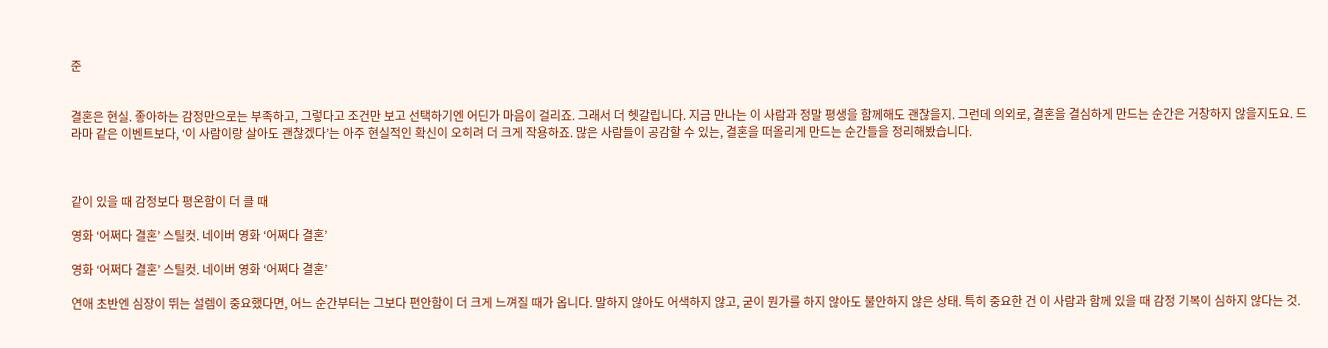준


결혼은 현실. 좋아하는 감정만으로는 부족하고, 그렇다고 조건만 보고 선택하기엔 어딘가 마음이 걸리죠. 그래서 더 헷갈립니다. 지금 만나는 이 사람과 정말 평생을 함께해도 괜찮을지. 그런데 의외로, 결혼을 결심하게 만드는 순간은 거창하지 않을지도요. 드라마 같은 이벤트보다, ‘이 사람이랑 살아도 괜찮겠다’는 아주 현실적인 확신이 오히려 더 크게 작용하죠. 많은 사람들이 공감할 수 있는, 결혼을 떠올리게 만드는 순간들을 정리해봤습니다.



같이 있을 때 감정보다 평온함이 더 클 때

영화 ‘어쩌다 결혼’ 스틸컷. 네이버 영화 ‘어쩌다 결혼’

영화 ‘어쩌다 결혼’ 스틸컷. 네이버 영화 ‘어쩌다 결혼’

연애 초반엔 심장이 뛰는 설렘이 중요했다면, 어느 순간부터는 그보다 편안함이 더 크게 느껴질 때가 옵니다. 말하지 않아도 어색하지 않고, 굳이 뭔가를 하지 않아도 불안하지 않은 상태. 특히 중요한 건 이 사람과 함께 있을 때 감정 기복이 심하지 않다는 것.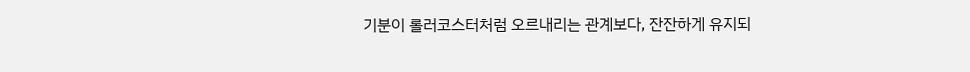기분이 롤러코스터처럼 오르내리는 관계보다, 잔잔하게 유지되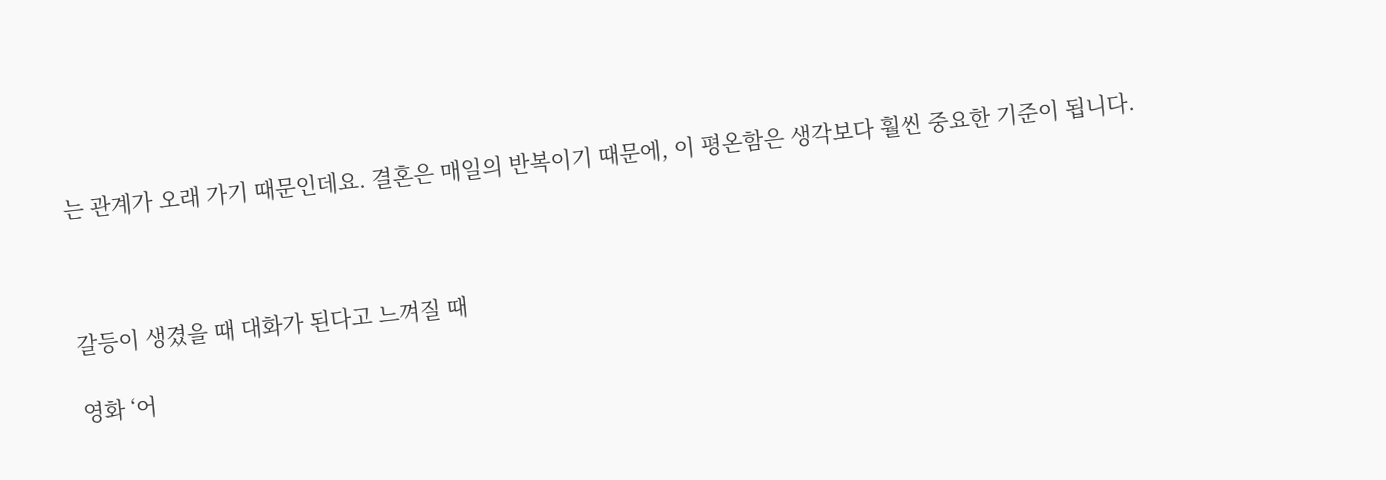는 관계가 오래 가기 때문인데요. 결혼은 매일의 반복이기 때문에, 이 평온함은 생각보다 훨씬 중요한 기준이 됩니다.



갈등이 생겼을 때 대화가 된다고 느껴질 때

영화 ‘어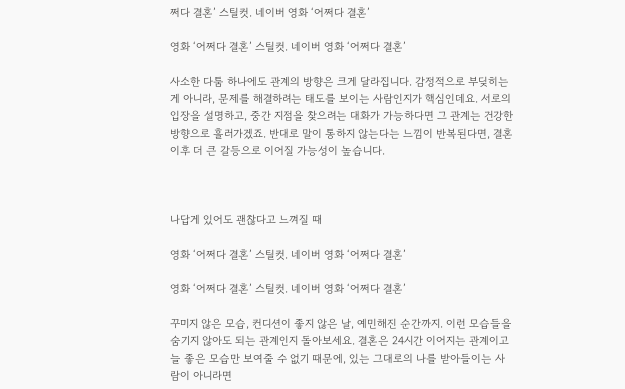쩌다 결혼’ 스틸컷. 네이버 영화 ‘어쩌다 결혼’

영화 ‘어쩌다 결혼’ 스틸컷. 네이버 영화 ‘어쩌다 결혼’

사소한 다툼 하나에도 관계의 방향은 크게 달라집니다. 감정적으로 부딪히는 게 아니라, 문제를 해결하려는 태도를 보이는 사람인지가 핵심인데요. 서로의 입장을 설명하고, 중간 지점을 찾으려는 대화가 가능하다면 그 관계는 건강한 방향으로 흘러가겠죠. 반대로 말이 통하지 않는다는 느낌이 반복된다면, 결혼 이후 더 큰 갈등으로 이어질 가능성이 높습니다.



나답게 있어도 괜찮다고 느껴질 때

영화 ‘어쩌다 결혼’ 스틸컷. 네이버 영화 ‘어쩌다 결혼’

영화 ‘어쩌다 결혼’ 스틸컷. 네이버 영화 ‘어쩌다 결혼’

꾸미지 않은 모습, 컨디션이 좋지 않은 날, 예민해진 순간까지. 이런 모습들을 숨기지 않아도 되는 관계인지 돌아보세요. 결혼은 24시간 이어지는 관계이고 늘 좋은 모습만 보여줄 수 없기 때문에, 있는 그대로의 나를 받아들이는 사람이 아니라면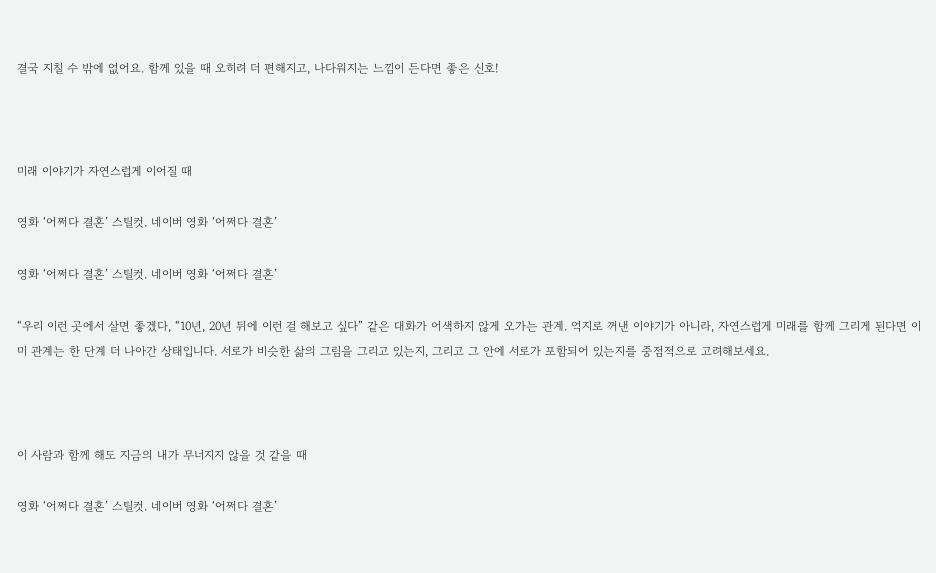결국 지칠 수 밖에 없어요. 함께 있을 때 오히려 더 편해지고, 나다워지는 느낌이 든다면 좋은 신호!



미래 이야기가 자연스럽게 이어질 때

영화 ‘어쩌다 결혼’ 스틸컷. 네이버 영화 ‘어쩌다 결혼’

영화 ‘어쩌다 결혼’ 스틸컷. 네이버 영화 ‘어쩌다 결혼’

“우리 이런 곳에서 살면 좋겠다, “10년, 20년 뒤에 이런 걸 해보고 싶다” 같은 대화가 어색하지 않게 오가는 관계. 억지로 꺼낸 이야기가 아니라, 자연스럽게 미래를 함께 그리게 된다면 이미 관계는 한 단계 더 나아간 상태입니다. 서로가 비슷한 삶의 그림을 그리고 있는지, 그리고 그 안에 서로가 포함되어 있는지를 중점적으로 고려해보세요.



이 사람과 함께 해도 지금의 내가 무너지지 않을 것 같을 때

영화 ‘어쩌다 결혼’ 스틸컷. 네이버 영화 ‘어쩌다 결혼’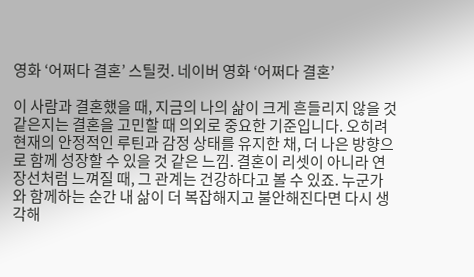영화 ‘어쩌다 결혼’ 스틸컷. 네이버 영화 ‘어쩌다 결혼’

이 사람과 결혼했을 때, 지금의 나의 삶이 크게 흔들리지 않을 것 같은지는 결혼을 고민할 때 의외로 중요한 기준입니다. 오히려 현재의 안정적인 루틴과 감정 상태를 유지한 채, 더 나은 방향으로 함께 성장할 수 있을 것 같은 느낌. 결혼이 리셋이 아니라 연장선처럼 느껴질 때, 그 관계는 건강하다고 볼 수 있죠. 누군가와 함께하는 순간 내 삶이 더 복잡해지고 불안해진다면 다시 생각해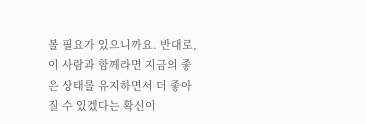볼 필요가 있으니까요. 반대로, 이 사람과 함께라면 지금의 좋은 상태를 유지하면서 더 좋아질 수 있겠다는 확신이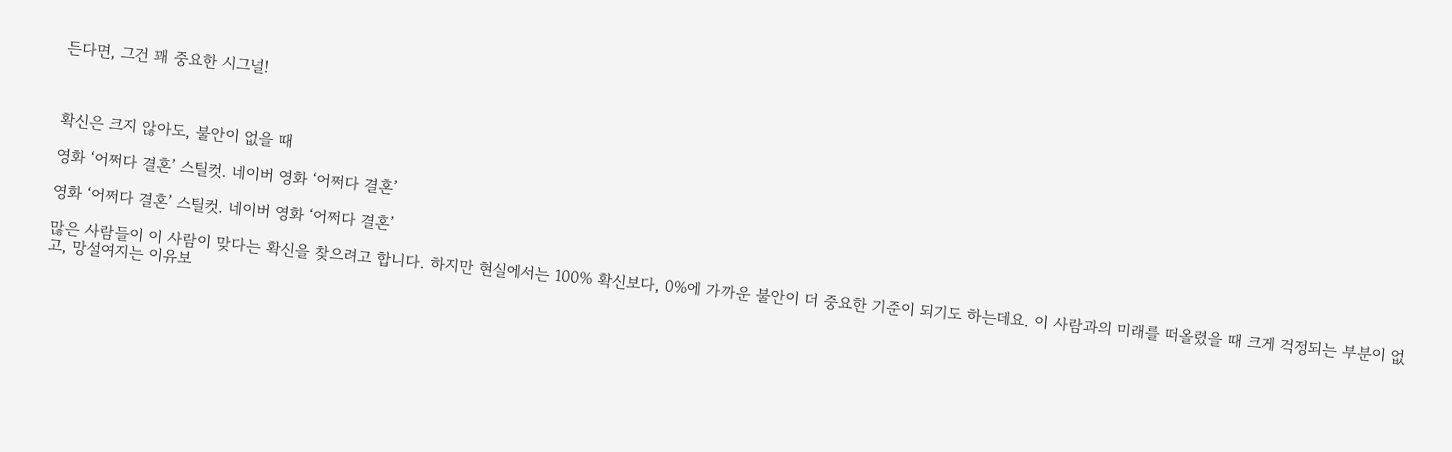든다면, 그건 꽤 중요한 시그널!



확신은 크지 않아도, 불안이 없을 때

영화 ‘어쩌다 결혼’ 스틸컷. 네이버 영화 ‘어쩌다 결혼’

영화 ‘어쩌다 결혼’ 스틸컷. 네이버 영화 ‘어쩌다 결혼’

많은 사람들이 이 사람이 맞다는 확신을 찾으려고 합니다. 하지만 현실에서는 100% 확신보다, 0%에 가까운 불안이 더 중요한 기준이 되기도 하는데요. 이 사람과의 미래를 떠올렸을 때 크게 걱정되는 부분이 없고, 망설여지는 이유보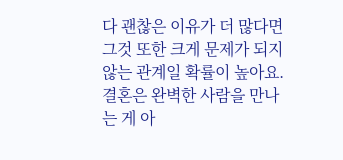다 괜찮은 이유가 더 많다면 그것 또한 크게 문제가 되지 않는 관계일 확률이 높아요. 결혼은 완벽한 사람을 만나는 게 아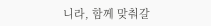니라, 함께 맞춰갈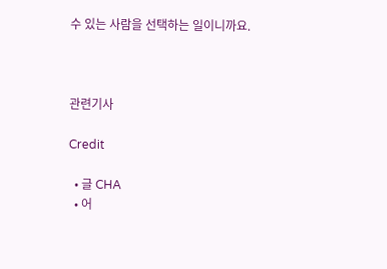수 있는 사람을 선택하는 일이니까요.



관련기사

Credit

  • 글 CHA
  • 어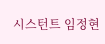시스턴트 임정현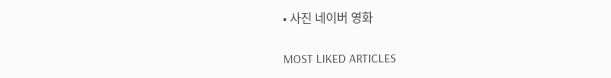• 사진 네이버 영화

MOST LIKED ARTICLES